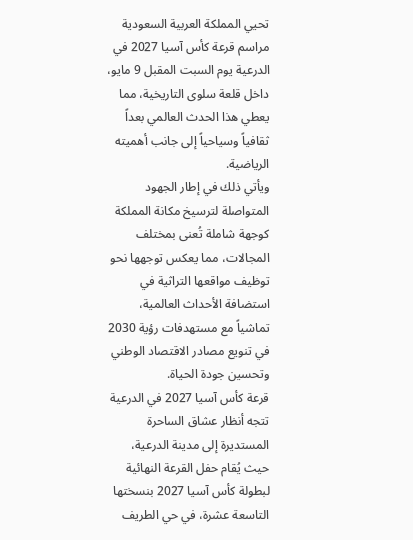تحيي المملكة العربية السعودية مراسم قرعة كأس آسيا 2027 في الدرعية يوم السبت المقبل 9 مايو، داخل قلعة سلوى التاريخية، مما يعطي هذا الحدث العالمي بعداً ثقافياً وسياحياً إلى جانب أهميته الرياضية.
ويأتي ذلك في إطار الجهود المتواصلة لترسيخ مكانة المملكة كوجهة شاملة تُعنى بمختلف المجالات، مما يعكس توجهها نحو توظيف مواقعها التراثية في استضافة الأحداث العالمية، تماشياً مع مستهدفات رؤية 2030 في تنويع مصادر الاقتصاد الوطني وتحسين جودة الحياة.
قرعة كأس آسيا 2027 في الدرعية
تتجه أنظار عشاق الساحرة المستديرة إلى مدينة الدرعية، حيث يُقام حفل القرعة النهائية لبطولة كأس آسيا 2027 بنسختها التاسعة عشرة، في حي الطريف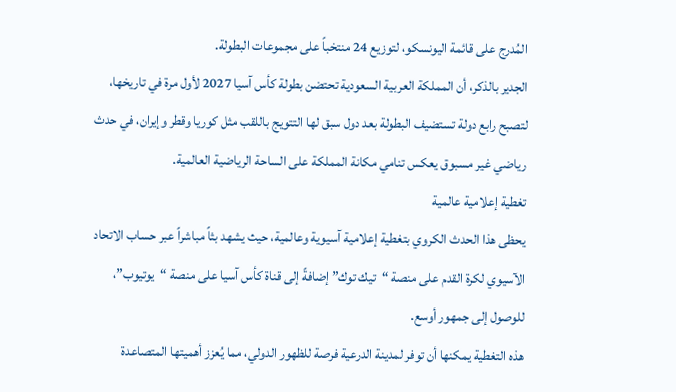المُدرج على قائمة اليونسكو، لتوزيع 24 منتخباً على مجموعات البطولة.
الجدير بالذكر، أن المملكة العربية السعودية تحتضن بطولة كأس آسيا 2027 لأول مرة في تاريخها، لتصبح رابع دولة تستضيف البطولة بعد دول سبق لها التتويج باللقب مثل كوريا وقطر وإيران، في حدث رياضي غير مسبوق يعكس تنامي مكانة المملكة على الساحة الرياضية العالمية.
تغطية إعلامية عالمية
يحظى هذا الحدث الكروي بتغطية إعلامية آسيوية وعالمية، حيث يشهد بثاً مباشراً عبر حساب الاتحاد الآسيوي لكرة القدم على منصة “تيك توك” إضافةً إلى قناة كأس آسيا على منصة “يوتيوب”، للوصول إلى جمهور أوسع.
هذه التغطية يمكنها أن توفر لمدينة الدرعية فرصة للظهور الدولي، مما يُعزز أهميتها المتصاعدة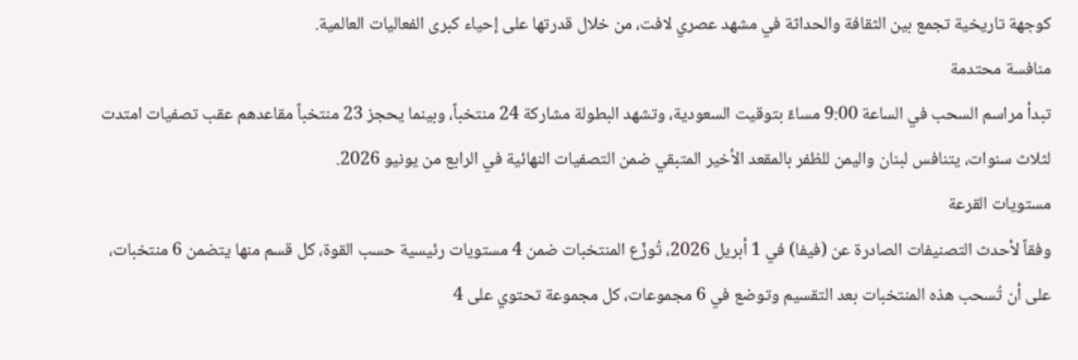كوجهة تاريخية تجمع بين الثقافة والحداثة في مشهد عصري لافت، من خلال قدرتها على إحياء كبرى الفعاليات العالمية.
منافسة محتدمة
تبدأ مراسم السحب في الساعة 9:00 مساءً بتوقيت السعودية، وتشهد البطولة مشاركة 24 منتخباً، وبينما يحجز 23 منتخباً مقاعدهم عقب تصفيات امتدت لثلاث سنوات، يتنافس لبنان واليمن للظفر بالمقعد الأخير المتبقي ضمن التصفيات النهائية في الرابع من يونيو 2026.
مستويات القرعة
وفقاً لأحدث التصنيفات الصادرة عن (فيفا) في 1 أبريل 2026، تُوزّع المنتخبات ضمن 4 مستويات رئيسية حسب القوة، كل قسم منها يتضمن 6 منتخبات، على أن تُسحب هذه المنتخبات بعد التقسيم وتوضع في 6 مجموعات، كل مجموعة تحتوي على 4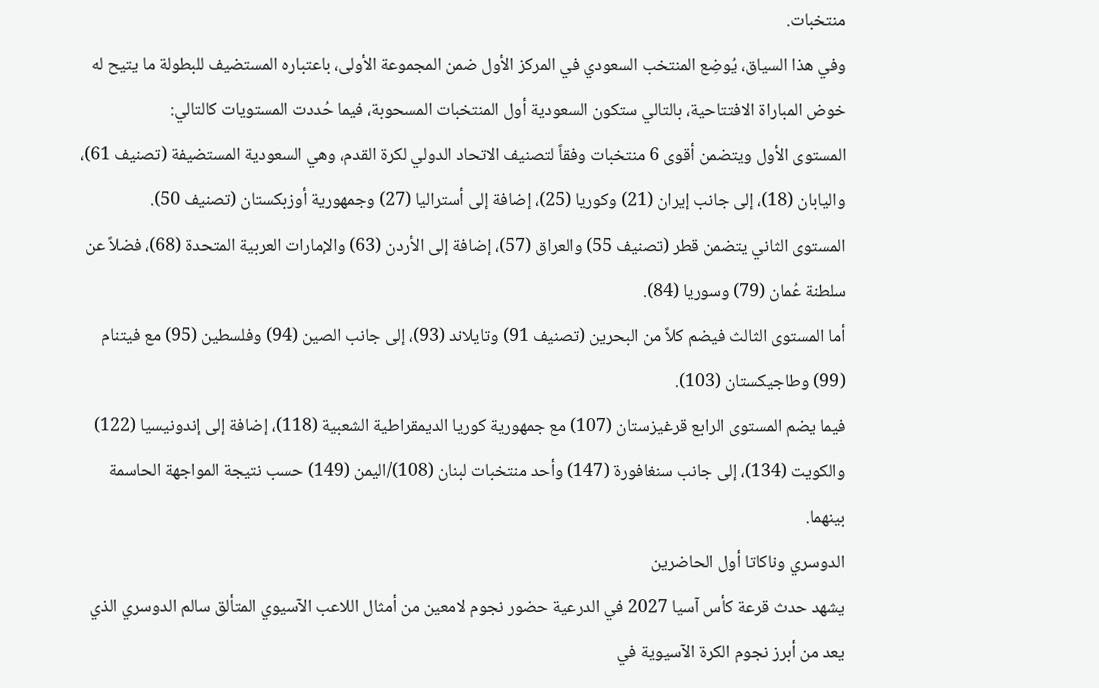منتخبات.
وفي هذا السياق، يُوضِع المنتخب السعودي في المركز الأول ضمن المجموعة الأولى، باعتباره المستضيف للبطولة ما يتيح له خوض المباراة الافتتاحية، بالتالي ستكون السعودية أول المنتخبات المسحوبة، فيما حُددت المستويات كالتالي:
المستوى الأول ويتضمن أقوى 6 منتخبات وفقاً لتصنيف الاتحاد الدولي لكرة القدم، وهي السعودية المستضيفة (تصنيف 61)، واليابان (18)، إلى جانب إيران (21) وكوريا (25)، إضافة إلى أستراليا (27) وجمهورية أوزبكستان (تصنيف 50).
المستوى الثاني يتضمن قطر (تصنيف 55) والعراق (57)، إضافة إلى الأردن (63) والإمارات العربية المتحدة (68)، فضلاً عن سلطنة عُمان (79) وسوريا (84).
أما المستوى الثالث فيضم كلاً من البحرين (تصنيف 91) وتايلاند (93)، إلى جانب الصين (94) وفلسطين (95) مع فيتنام (99) وطاجيكستان (103).
فيما يضم المستوى الرابع قرغيزستان (107) مع جمهورية كوريا الديمقراطية الشعبية (118)، إضافة إلى إندونيسيا (122) والكويت (134)، إلى جانب سنغافورة (147) وأحد منتخبات لبنان (108)/اليمن (149) حسب نتيجة المواجهة الحاسمة بينهما.
الدوسري وناكاتا أول الحاضرين
يشهد حدث قرعة كأس آسيا 2027 في الدرعية حضور نجوم لامعين من أمثال اللاعب الآسيوي المتألق سالم الدوسري الذي يعد من أبرز نجوم الكرة الآسيوية في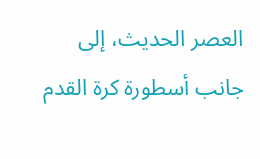العصر الحديث، إلى جانب أسطورة كرة القدم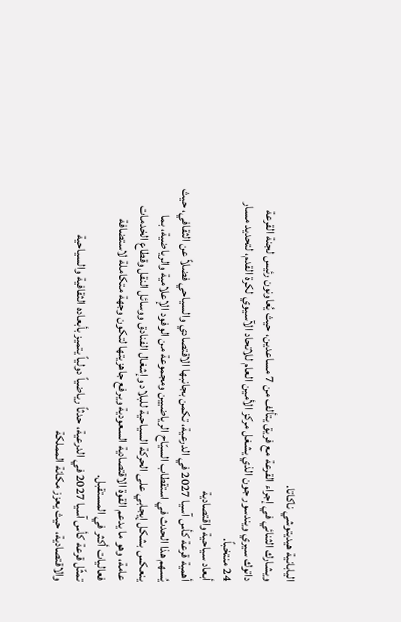اليابانية هيديتوشي ناكاتا.
ويشارك الثنائي في إجراء القرعة مع فريق يتألف من 7 مساعدين، حيث يُعاونون رئيس لجنة القرعة داتوك سيري ويندسور جون الذي يشغل مركز الأمين العام للاتحاد الآسيوي لكرة القدم، لتحديد مسار 24 منتخباً.
أبعاد سياحية واقتصادية
أهمية قرعة كأس آسيا 2027 في الدرعية، تكمن بجانبها الاقتصادي والسياحي فضلاً عن الثقافي، حيث يُسهم هذا الحدث في استقطاب السيّاح الرياضيين ومجموعة من الوفود الإعلامية والرياضية، بما ينعكس بشكل إيجابي على الحركة السياحية للبلاد وإشغال الفنادق ووسائل النقل وقطاع الخدمات عامة، وهو ما يدعم القوة الاقتصادية السعودية ويرفع جاهزيتها لتكون وجهة متكاملة لاستضافة فعاليات أكثر في المستقبل.
تمثّل قرعة كأس آسيا 2027 في الدرعية، حدثاً رياضياً دولياً يتميز بأبعاده الثقافية والسياحية والاقتصادية، حيث يعزز مكانة المملكة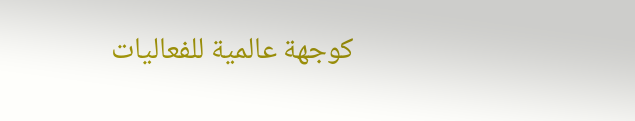كوجهة عالمية للفعاليات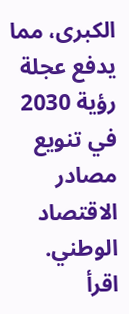الكبرى، مما يدفع عجلة رؤية 2030 في تنويع مصادر الاقتصاد الوطني.
اقرأ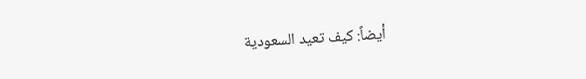أيضاً: كيف تعيد السعودية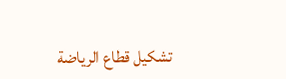تشكيل قطاع الرياضة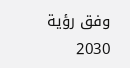وفق رؤية 2030